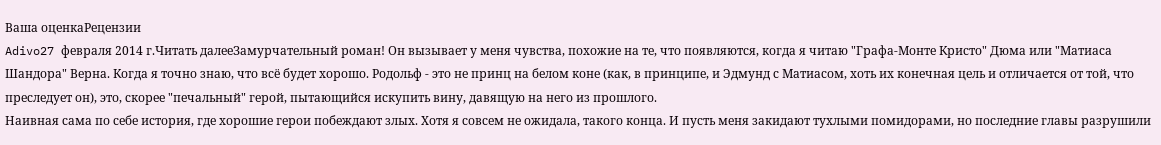Ваша оценкаРецензии
Adivo27 февраля 2014 г.Читать далееЗамурчательный роман! Он вызывает у меня чувства, похожие на те, что появляются, когда я читаю "Графа-Монте Кристо" Дюма или "Матиаса Шандора" Верна. Когда я точно знаю, что всё будет хорошо. Родольф - это не принц на белом коне (как, в принципе, и Эдмунд с Матиасом, хоть их конечная цель и отличается от той, что преследует он), это, скорее "печальный" герой, пытающийся искупить вину, давящую на него из прошлого.
Наивная сама по себе история, где хорошие герои побеждают злых. Хотя я совсем не ожидала, такого конца. И пусть меня закидают тухлыми помидорами, но последние главы разрушили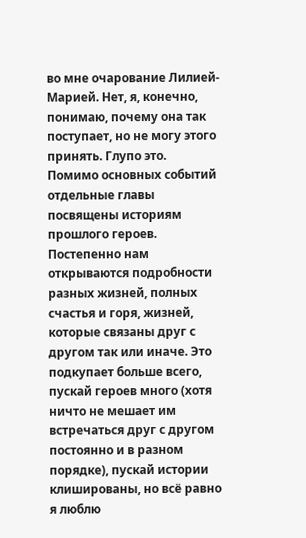во мне очарование Лилией-Марией. Нет, я, конечно, понимаю, почему она так поступает, но не могу этого принять. Глупо это.
Помимо основных событий отдельные главы посвящены историям прошлого героев. Постепенно нам открываются подробности разных жизней, полных счастья и горя, жизней, которые связаны друг с другом так или иначе. Это подкупает больше всего, пускай героев много (хотя ничто не мешает им встречаться друг с другом постоянно и в разном порядке), пускай истории клишированы, но всё равно я люблю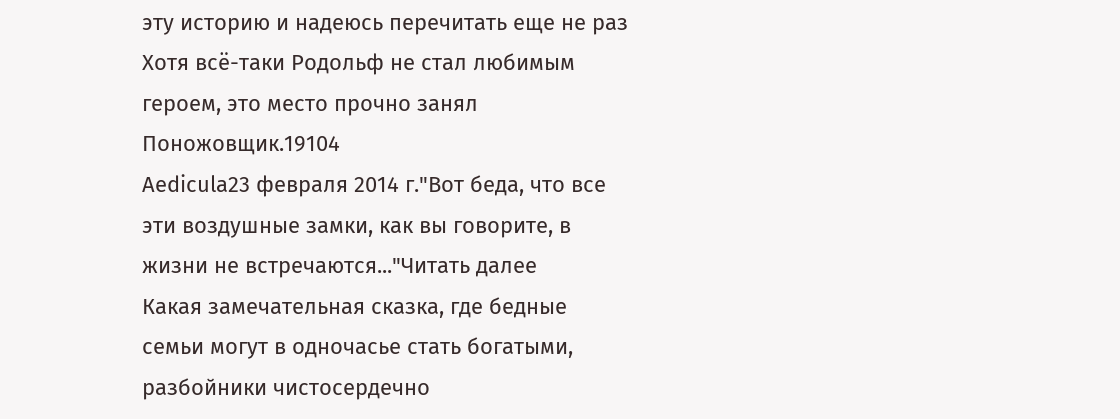эту историю и надеюсь перечитать еще не раз
Хотя всё-таки Родольф не стал любимым героем, это место прочно занял Поножовщик.19104
Aedicula23 февраля 2014 г."Вот беда, что все эти воздушные замки, как вы говорите, в жизни не встречаются..."Читать далее
Какая замечательная сказка, где бедные семьи могут в одночасье стать богатыми, разбойники чистосердечно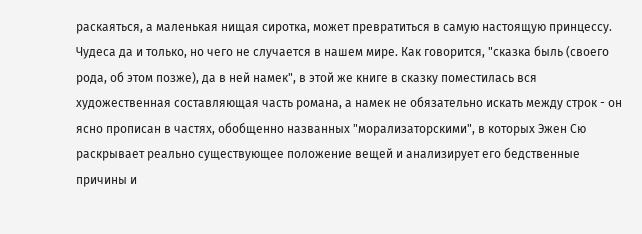раскаяться, а маленькая нищая сиротка, может превратиться в самую настоящую принцессу. Чудеса да и только, но чего не случается в нашем мире. Как говорится, "сказка быль (своего рода, об этом позже), да в ней намек", в этой же книге в сказку поместилась вся художественная составляющая часть романа, а намек не обязательно искать между строк - он ясно прописан в частях, обобщенно названных "морализаторскими", в которых Эжен Сю раскрывает реально существующее положение вещей и анализирует его бедственные причины и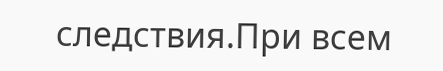следствия.При всем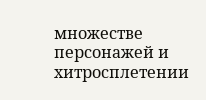множестве персонажей и хитросплетении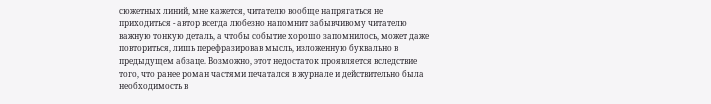сюжетных линий, мне кажется, читателю вообще напрягаться не приходиться - автор всегда любезно напомнит забывчивому читателю важную тонкую деталь, а чтобы событие хорошо запомнилось, может даже повториться, лишь перефразировав мысль, изложенную буквально в предыдущем абзаце. Возможно, этот недостаток проявляется вследствие того, что ранее роман частями печатался в журнале и действительно была необходимость в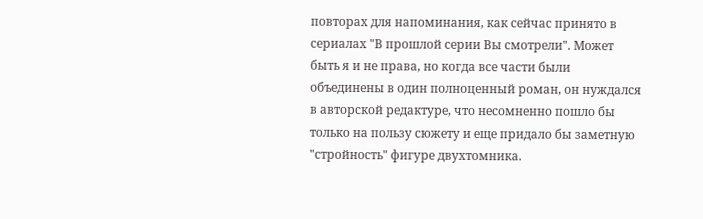повторах для напоминания, как сейчас принято в сериалах "В прошлой серии Вы смотрели". Может быть я и не права, но когда все части были объединены в один полноценный роман, он нуждался в авторской редактуре, что несомненно пошло бы только на пользу сюжету и еще придало бы заметную "стройность" фигуре двухтомника.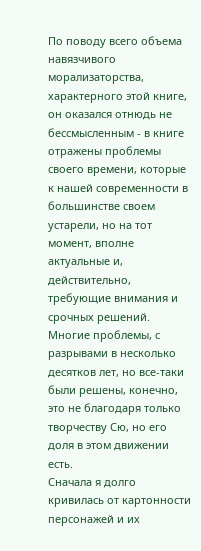По поводу всего объема навязчивого морализаторства, характерного этой книге, он оказался отнюдь не бессмысленным - в книге отражены проблемы своего времени, которые к нашей современности в большинстве своем устарели, но на тот момент, вполне актуальные и, действительно, требующие внимания и срочных решений. Многие проблемы, с разрывами в несколько десятков лет, но все-таки были решены, конечно, это не благодаря только творчеству Сю, но его доля в этом движении есть.
Сначала я долго кривилась от картонности персонажей и их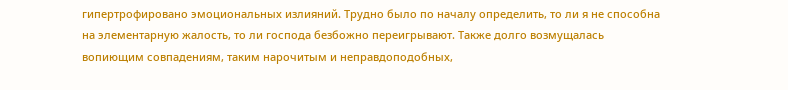гипертрофировано эмоциональных излияний. Трудно было по началу определить, то ли я не способна на элементарную жалость, то ли господа безбожно переигрывают. Также долго возмущалась вопиющим совпадениям, таким нарочитым и неправдоподобных,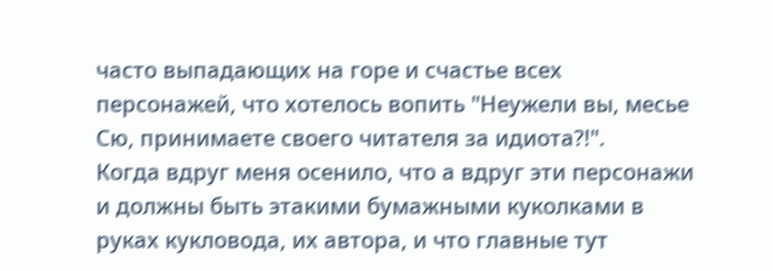часто выпадающих на горе и счастье всех персонажей, что хотелось вопить "Неужели вы, месье Сю, принимаете своего читателя за идиота?!".
Когда вдруг меня осенило, что а вдруг эти персонажи и должны быть этакими бумажными куколками в руках кукловода, их автора, и что главные тут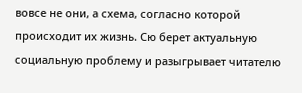вовсе не они, а схема, согласно которой происходит их жизнь. Сю берет актуальную социальную проблему и разыгрывает читателю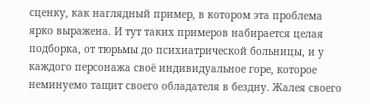сценку, как наглядный пример, в котором эта проблема ярко выражена. И тут таких примеров набирается целая подборка, от тюрьмы до психиатрической больницы, и у каждого персонажа своё индивидуальное горе, которое неминуемо тащит своего обладателя в бездну. Жалея своего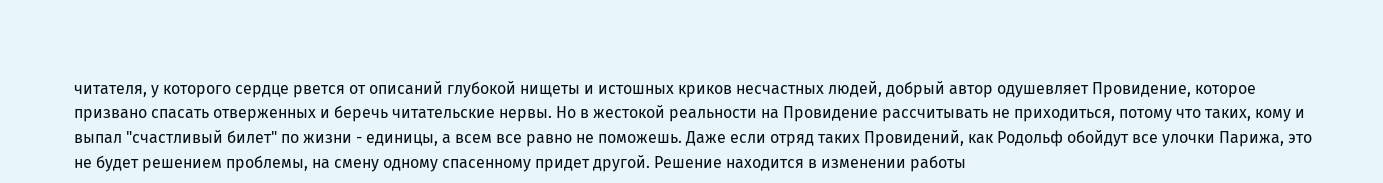читателя, у которого сердце рвется от описаний глубокой нищеты и истошных криков несчастных людей, добрый автор одушевляет Провидение, которое призвано спасать отверженных и беречь читательские нервы. Но в жестокой реальности на Провидение рассчитывать не приходиться, потому что таких, кому и выпал "счастливый билет" по жизни - единицы, а всем все равно не поможешь. Даже если отряд таких Провидений, как Родольф обойдут все улочки Парижа, это не будет решением проблемы, на смену одному спасенному придет другой. Решение находится в изменении работы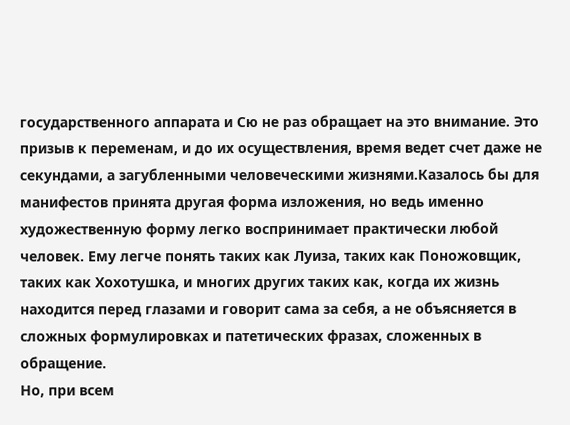государственного аппарата и Сю не раз обращает на это внимание. Это призыв к переменам, и до их осуществления, время ведет счет даже не секундами, а загубленными человеческими жизнями.Казалось бы для манифестов принята другая форма изложения, но ведь именно художественную форму легко воспринимает практически любой человек. Ему легче понять таких как Луиза, таких как Поножовщик, таких как Хохотушка, и многих других таких как, когда их жизнь находится перед глазами и говорит сама за себя, а не объясняется в сложных формулировках и патетических фразах, сложенных в обращение.
Но, при всем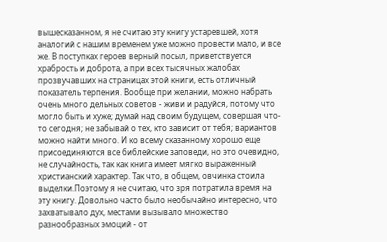вышесказанном, я не считаю эту книгу устаревшей, хотя аналогий с нашим временем уже можно провести мало, и все же. В поступках героев верный посыл, приветствуется храбрость и доброта, а при всех тысячных жалобах прозвучавших на страницах этой книги, есть отличный показатель терпения. Вообще при желании, можно набрать очень много дельных советов - живи и радуйся, потому что могло быть и хуже; думай над своим будущем, совершая что-то сегодня; не забывай о тех, кто зависит от тебя; вариантов можно найти много. И ко всему сказанному хорошо еще присоединяются все библейские заповеди, но это очевидно, не случайность, так как книга имеет мягко выраженный христианский характер. Так что, в общем, овчинка стоила выделки.Поэтому я не считаю, что зря потратила время на эту книгу. Довольно часто было необычайно интересно, что захватывало дух, местами вызывало множество разнообразных эмоций - от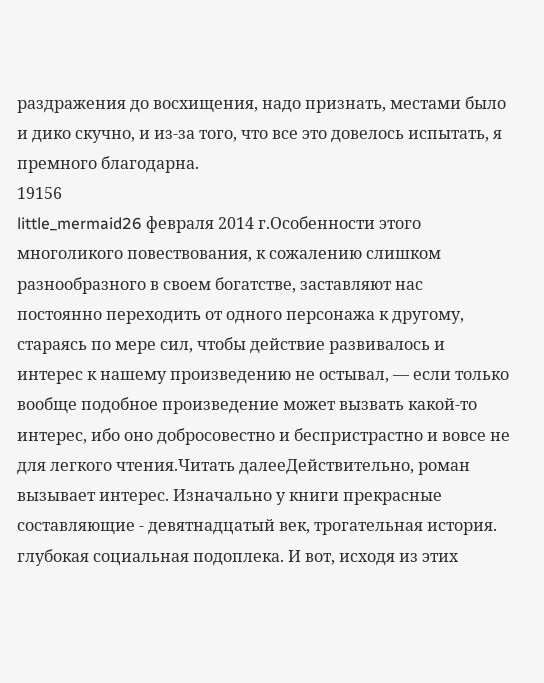раздражения до восхищения, надо признать, местами было и дико скучно, и из-за того, что все это довелось испытать, я премного благодарна.
19156
little_mermaid26 февраля 2014 г.Особенности этого многоликого повествования, к сожалению слишком разнообразного в своем богатстве, заставляют нас постоянно переходить от одного персонажа к другому, стараясь по мере сил, чтобы действие развивалось и интерес к нашему произведению не остывал, — если только вообще подобное произведение может вызвать какой-то интерес, ибо оно добросовестно и беспристрастно и вовсе не для легкого чтения.Читать далееДействительно, роман вызывает интерес. Изначально у книги прекрасные составляющие - девятнадцатый век, трогательная история. глубокая социальная подоплека. И вот, исходя из этих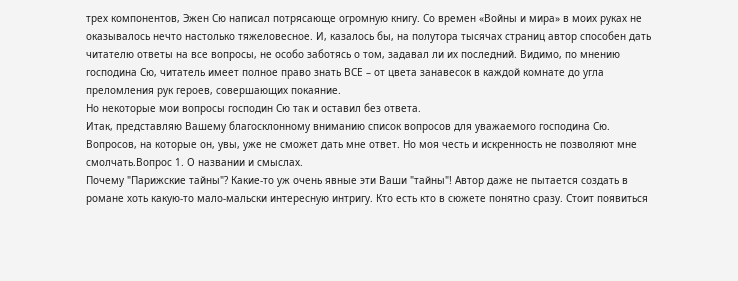трех компонентов, Эжен Сю написал потрясающе огромную книгу. Со времен «Войны и мира» в моих руках не оказывалось нечто настолько тяжеловесное. И, казалось бы, на полутора тысячах страниц автор способен дать читателю ответы на все вопросы, не особо заботясь о том, задавал ли их последний. Видимо, по мнению господина Сю, читатель имеет полное право знать ВСЕ – от цвета занавесок в каждой комнате до угла преломления рук героев, совершающих покаяние.
Но некоторые мои вопросы господин Сю так и оставил без ответа.
Итак, представляю Вашему благосклонному вниманию список вопросов для уважаемого господина Сю. Вопросов, на которые он, увы, уже не сможет дать мне ответ. Но моя честь и искренность не позволяют мне смолчать.Вопрос 1. О названии и смыслах.
Почему "Парижские тайны"? Какие-то уж очень явные эти Ваши "тайны"! Автор даже не пытается создать в романе хоть какую-то мало-мальски интересную интригу. Кто есть кто в сюжете понятно сразу. Стоит появиться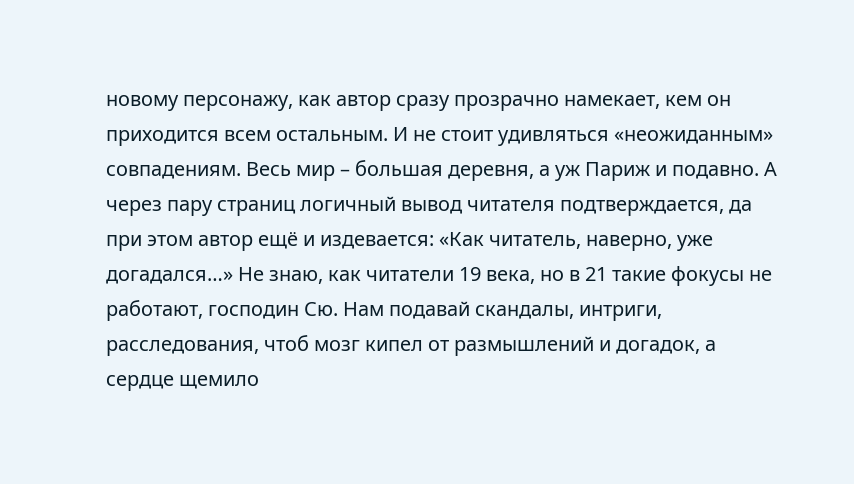новому персонажу, как автор сразу прозрачно намекает, кем он приходится всем остальным. И не стоит удивляться «неожиданным» совпадениям. Весь мир – большая деревня, а уж Париж и подавно. А через пару страниц логичный вывод читателя подтверждается, да при этом автор ещё и издевается: «Как читатель, наверно, уже догадался…» Не знаю, как читатели 19 века, но в 21 такие фокусы не работают, господин Сю. Нам подавай скандалы, интриги, расследования, чтоб мозг кипел от размышлений и догадок, а сердце щемило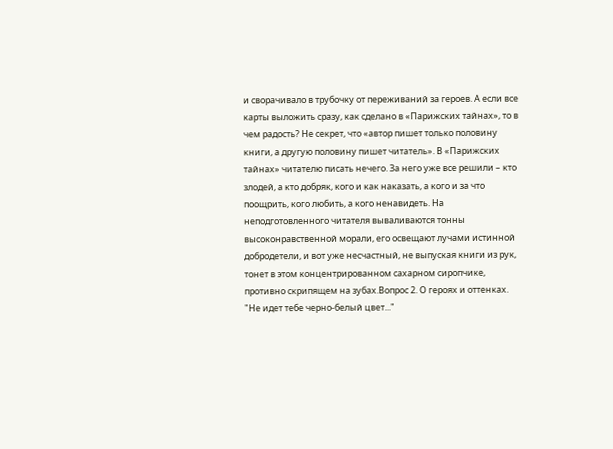и сворачивало в трубочку от переживаний за героев. А если все карты выложить сразу, как сделано в «Парижских тайнах», то в чем радость? Не секрет, что «автор пишет только половину книги, а другую половину пишет читатель». В «Парижских тайнах» читателю писать нечего. За него уже все решили – кто злодей, а кто добряк, кого и как наказать, а кого и за что поощрить, кого любить, а кого ненавидеть. На неподготовленного читателя вываливаются тонны высоконравственной морали, его освещают лучами истинной добродетели, и вот уже несчастный, не выпуская книги из рук, тонет в этом концентрированном сахарном сиропчике, противно скрипящем на зубах.Вопрос 2. О героях и оттенках.
"Не идет тебе черно-белый цвет..."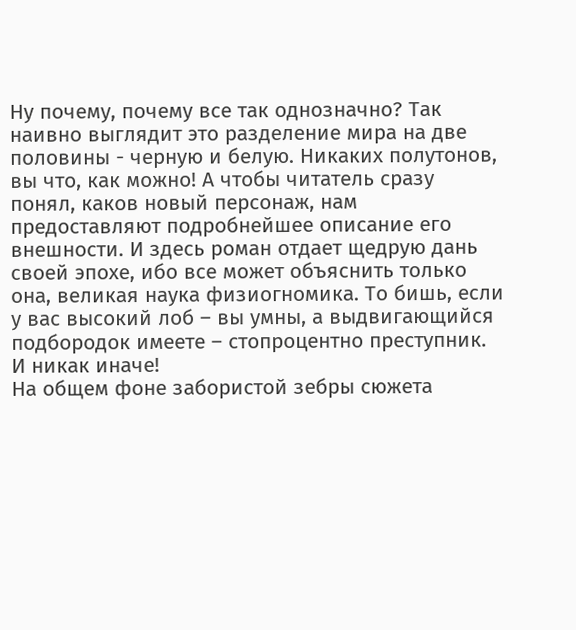Ну почему, почему все так однозначно? Так наивно выглядит это разделение мира на две половины - черную и белую. Никаких полутонов, вы что, как можно! А чтобы читатель сразу понял, каков новый персонаж, нам предоставляют подробнейшее описание его внешности. И здесь роман отдает щедрую дань своей эпохе, ибо все может объяснить только она, великая наука физиогномика. То бишь, если у вас высокий лоб – вы умны, а выдвигающийся подбородок имеете – стопроцентно преступник. И никак иначе!
На общем фоне забористой зебры сюжета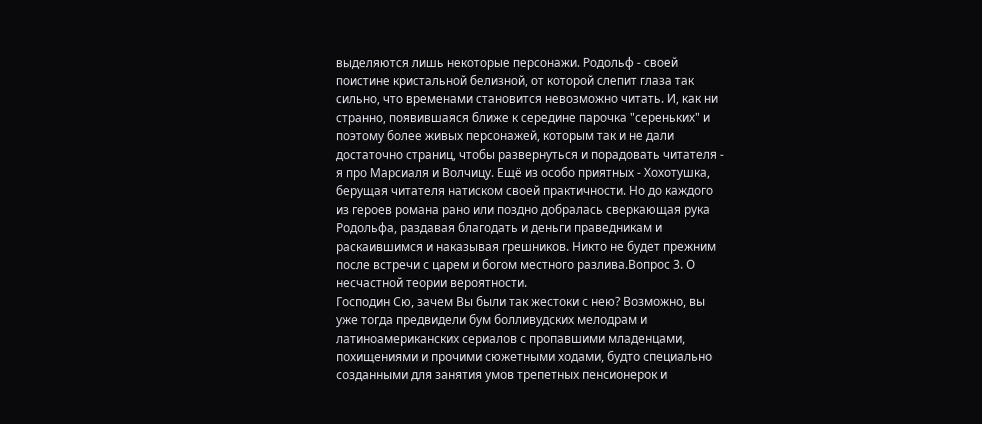выделяются лишь некоторые персонажи. Родольф - своей поистине кристальной белизной, от которой слепит глаза так сильно, что временами становится невозможно читать. И, как ни странно, появившаяся ближе к середине парочка "сереньких" и поэтому более живых персонажей, которым так и не дали достаточно страниц, чтобы развернуться и порадовать читателя - я про Марсиаля и Волчицу. Ещё из особо приятных - Хохотушка, берущая читателя натиском своей практичности. Но до каждого из героев романа рано или поздно добралась сверкающая рука Родольфа, раздавая благодать и деньги праведникам и раскаившимся и наказывая грешников. Никто не будет прежним после встречи с царем и богом местного разлива.Вопрос 3. О несчастной теории вероятности.
Господин Сю, зачем Вы были так жестоки с нею? Возможно, вы уже тогда предвидели бум болливудских мелодрам и латиноамериканских сериалов с пропавшими младенцами, похищениями и прочими сюжетными ходами, будто специально созданными для занятия умов трепетных пенсионерок и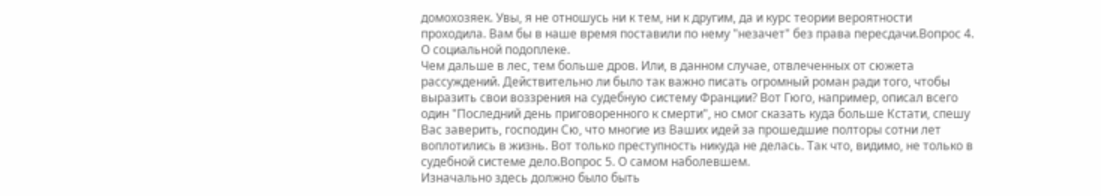домохозяек. Увы, я не отношусь ни к тем, ни к другим, да и курс теории вероятности проходила. Вам бы в наше время поставили по нему "незачет" без права пересдачи.Вопрос 4. О социальной подоплеке.
Чем дальше в лес, тем больше дров. Или, в данном случае, отвлеченных от сюжета рассуждений. Действительно ли было так важно писать огромный роман ради того, чтобы выразить свои воззрения на судебную систему Франции? Вот Гюго, например, описал всего один "Последний день приговоренного к смерти", но смог сказать куда больше Кстати, спешу Вас заверить, господин Сю, что многие из Ваших идей за прошедшие полторы сотни лет воплотились в жизнь. Вот только преступность никуда не делась. Так что, видимо, не только в судебной системе дело.Вопрос 5. О самом наболевшем.
Изначально здесь должно было быть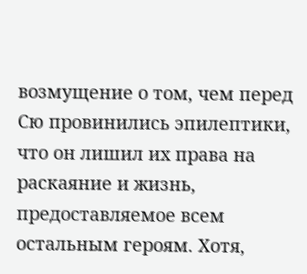возмущение о том, чем перед Сю провинились эпилептики, что он лишил их права на раскаяние и жизнь, предоставляемое всем остальным героям. Хотя,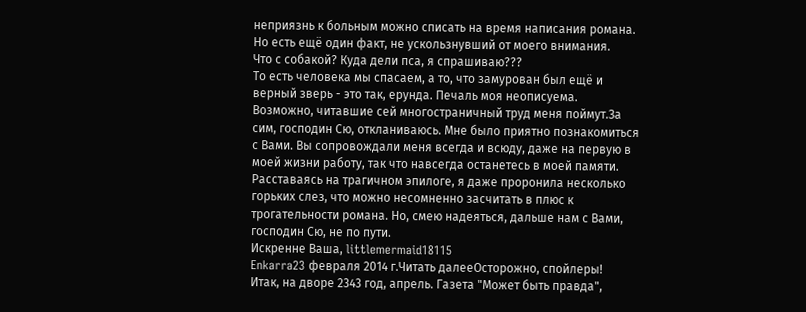неприязнь к больным можно списать на время написания романа. Но есть ещё один факт, не ускользнувший от моего внимания.
Что с собакой? Куда дели пса, я спрашиваю???
То есть человека мы спасаем, а то, что замурован был ещё и верный зверь - это так, ерунда. Печаль моя неописуема.
Возможно, читавшие сей многостраничный труд меня поймут.За сим, господин Сю, откланиваюсь. Мне было приятно познакомиться с Вами. Вы сопровождали меня всегда и всюду, даже на первую в моей жизни работу, так что навсегда останетесь в моей памяти. Расставаясь на трагичном эпилоге, я даже проронила несколько горьких слез, что можно несомненно засчитать в плюс к трогательности романа. Но, смею надеяться, дальше нам с Вами, господин Сю, не по пути.
Искренне Ваша, littlemermaid18115
Enkarra23 февраля 2014 г.Читать далееОсторожно, спойлеры!
Итак, на дворе 2343 год, апрель. Газета "Может быть правда",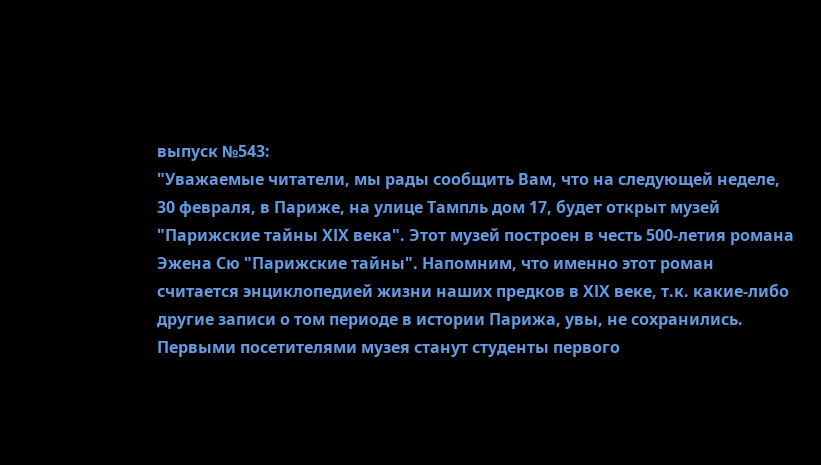выпуск №543:
"Уважаемые читатели, мы рады сообщить Вам, что на следующей неделе, 30 февраля, в Париже, на улице Тампль дом 17, будет открыт музей "Парижские тайны ХІХ века". Этот музей построен в честь 500-летия романа Эжена Сю "Парижские тайны". Напомним, что именно этот роман считается энциклопедией жизни наших предков в ХІХ веке, т.к. какие-либо другие записи о том периоде в истории Парижа, увы, не сохранились. Первыми посетителями музея станут студенты первого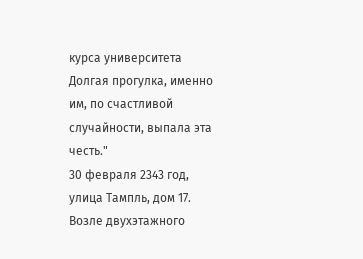курса университета Долгая прогулка, именно им, по счастливой случайности, выпала эта честь."
30 февраля 2343 год, улица Тампль, дом 17.
Возле двухэтажного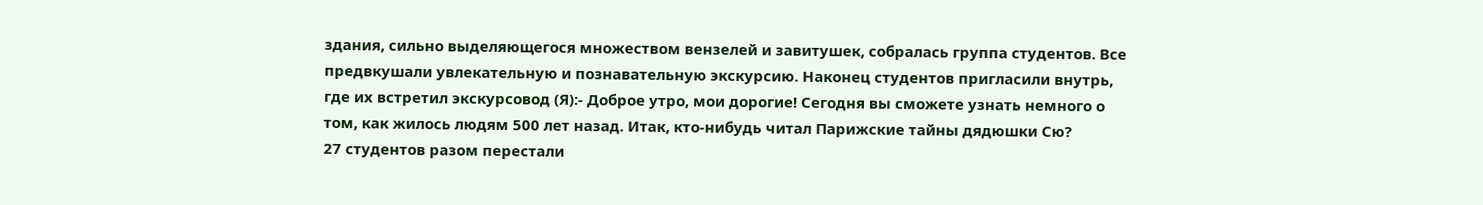здания, сильно выделяющегося множеством вензелей и завитушек, собралась группа студентов. Все предвкушали увлекательную и познавательную экскурсию. Наконец студентов пригласили внутрь, где их встретил экскурсовод (Я):- Доброе утро, мои дорогие! Сегодня вы сможете узнать немного о том, как жилось людям 500 лет назад. Итак, кто-нибудь читал Парижские тайны дядюшки Сю?
27 студентов разом перестали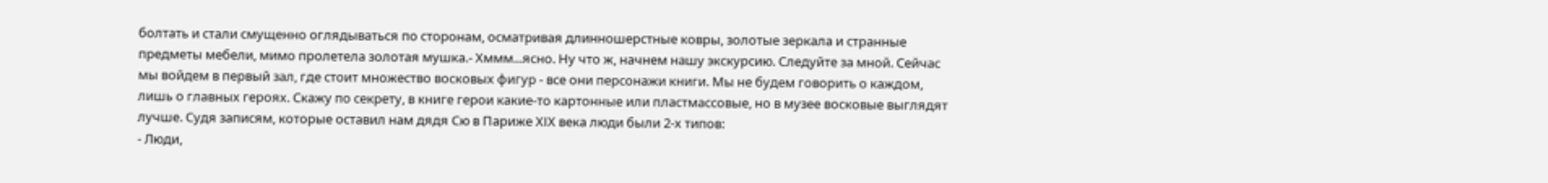болтать и стали смущенно оглядываться по сторонам, осматривая длинношерстные ковры, золотые зеркала и странные предметы мебели, мимо пролетела золотая мушка.- Хммм...ясно. Ну что ж, начнем нашу экскурсию. Следуйте за мной. Сейчас мы войдем в первый зал, где стоит множество восковых фигур - все они персонажи книги. Мы не будем говорить о каждом, лишь о главных героях. Скажу по секрету, в книге герои какие-то картонные или пластмассовые, но в музее восковые выглядят лучше. Судя записям, которые оставил нам дядя Сю в Париже ХІХ века люди были 2-х типов:
- Люди,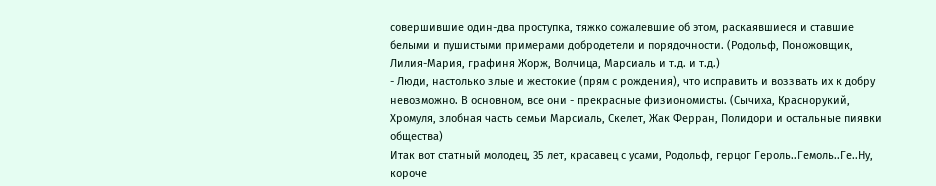совершившие один-два проступка, тяжко сожалевшие об этом, раскаявшиеся и ставшие белыми и пушистыми примерами добродетели и порядочности. (Родольф, Поножовщик, Лилия-Мария, графиня Жорж, Волчица, Марсиаль и т.д. и т.д.)
- Люди, настолько злые и жестокие (прям с рождения), что исправить и воззвать их к добру невозможно. В основном, все они - прекрасные физиономисты. (Сычиха, Краснорукий, Хромуля, злобная часть семьи Марсиаль, Скелет, Жак Ферран, Полидори и остальные пиявки общества)
Итак вот статный молодец, 35 лет, красавец с усами, Родольф, герцог Героль..Гемоль..Ге..Ну, короче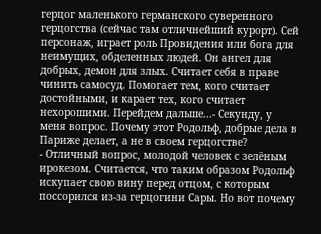герцог маленького германского суверенного герцогства (сейчас там отличнейший курорт). Сей персонаж, играет роль Провидения или бога для неимущих, обделенных людей. Он ангел для добрых, демон для злых. Считает себя в праве чинить самосуд. Помогает тем, кого считает достойными, и карает тех, кого считает нехорошими. Перейдем дальше...- Секунду, у меня вопрос. Почему этот Родольф, добрые дела в Париже делает, а не в своем герцогстве?
- Отличный вопрос, молодой человек с зелёным ирокезом. Считается, что таким образом Родольф искупает свою вину перед отцом, с которым поссорился из-за герцогини Сары. Но вот почему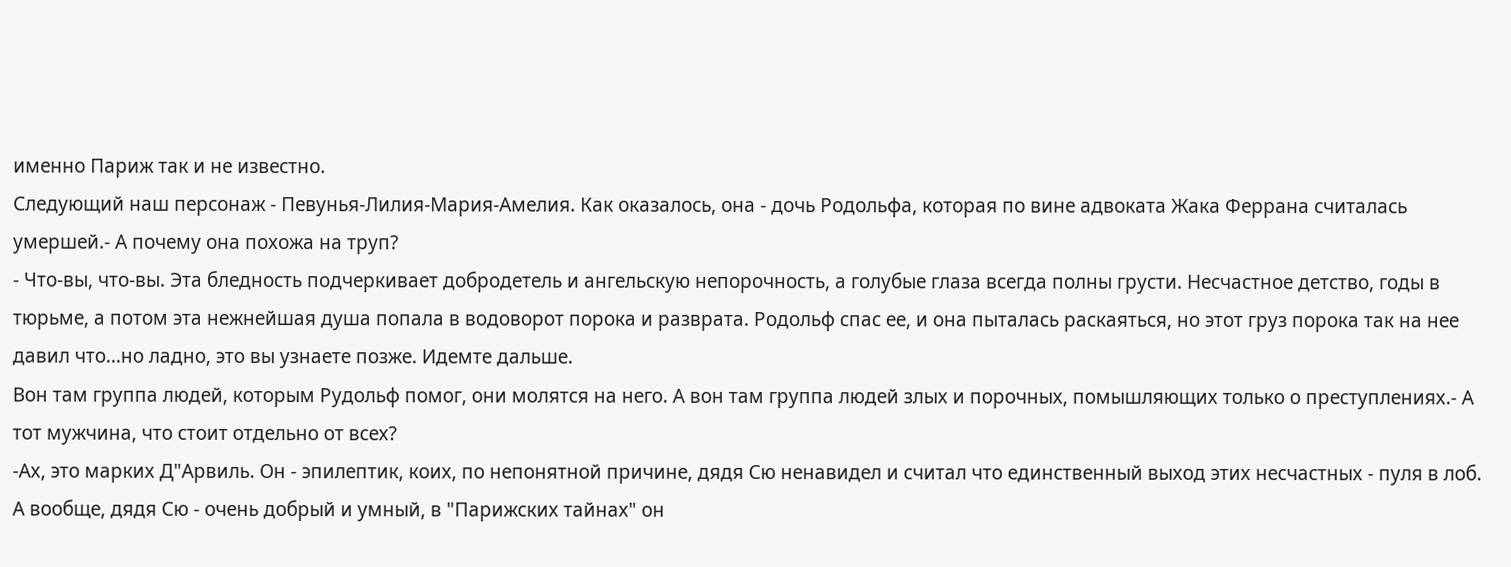именно Париж так и не известно.
Следующий наш персонаж - Певунья-Лилия-Мария-Амелия. Как оказалось, она - дочь Родольфа, которая по вине адвоката Жака Феррана считалась умершей.- А почему она похожа на труп?
- Что-вы, что-вы. Эта бледность подчеркивает добродетель и ангельскую непорочность, а голубые глаза всегда полны грусти. Несчастное детство, годы в тюрьме, а потом эта нежнейшая душа попала в водоворот порока и разврата. Родольф спас ее, и она пыталась раскаяться, но этот груз порока так на нее давил что...но ладно, это вы узнаете позже. Идемте дальше.
Вон там группа людей, которым Рудольф помог, они молятся на него. А вон там группа людей злых и порочных, помышляющих только о преступлениях.- А тот мужчина, что стоит отдельно от всех?
-Ах, это марких Д"Арвиль. Он - эпилептик, коих, по непонятной причине, дядя Сю ненавидел и считал что единственный выход этих несчастных - пуля в лоб.
А вообще, дядя Сю - очень добрый и умный, в "Парижских тайнах" он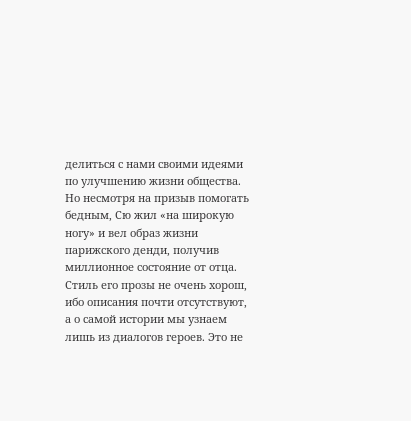делиться с нами своими идеями по улучшению жизни общества. Но несмотря на призыв помогать бедным, Сю жил «на широкую ногу» и вел образ жизни парижского денди, получив миллионное состояние от отца.
Стиль его прозы не очень хорош, ибо описания почти отсутствуют, а о самой истории мы узнаем лишь из диалогов героев. Это не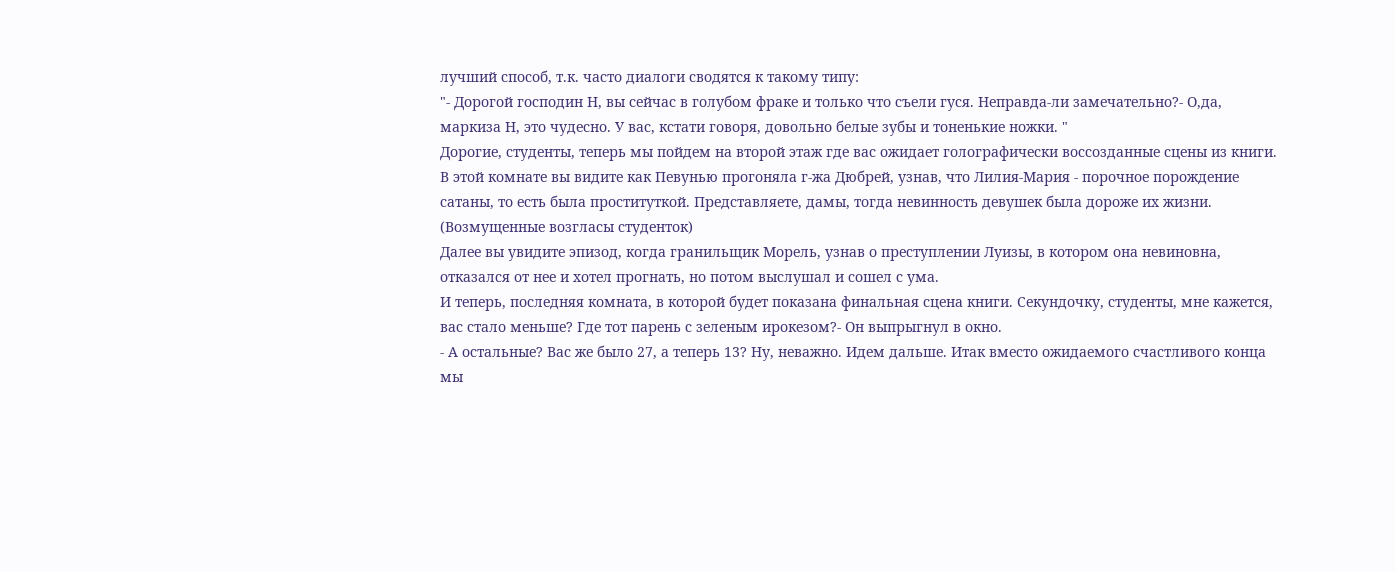лучший способ, т.к. часто диалоги сводятся к такому типу:
"- Дорогой господин Н, вы сейчас в голубом фраке и только что съели гуся. Неправда-ли замечательно?- О,да, маркиза Н, это чудесно. У вас, кстати говоря, довольно белые зубы и тоненькие ножки. "
Дорогие, студенты, теперь мы пойдем на второй этаж где вас ожидает голографически воссозданные сцены из книги.
В этой комнате вы видите как Певунью прогоняла г-жа Дюбрей, узнав, что Лилия-Мария - порочное порождение сатаны, то есть была проституткой. Представляете, дамы, тогда невинность девушек была дороже их жизни. (Возмущенные возгласы студенток)
Далее вы увидите эпизод, когда гранильщик Морель, узнав о преступлении Луизы, в котором она невиновна, отказался от нее и хотел прогнать, но потом выслушал и сошел с ума.
И теперь, последняя комната, в которой будет показана финальная сцена книги. Секундочку, студенты, мне кажется, вас стало меньше? Где тот парень с зеленым ирокезом?- Он выпрыгнул в окно.
- А остальные? Вас же было 27, а теперь 13? Ну, неважно. Идем дальше. Итак вместо ожидаемого счастливого конца мы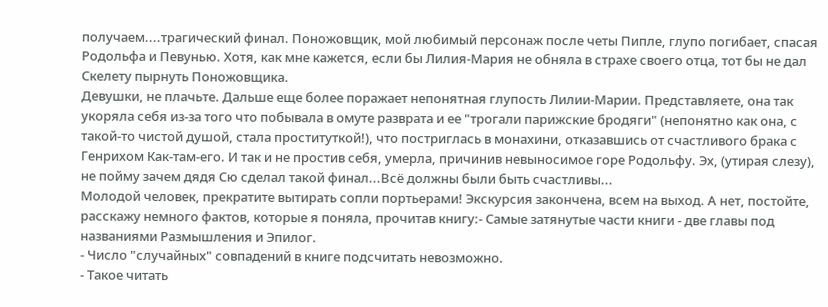получаем....трагический финал. Поножовщик, мой любимый персонаж после четы Пипле, глупо погибает, спасая Родольфа и Певунью. Хотя, как мне кажется, если бы Лилия-Мария не обняла в страхе своего отца, тот бы не дал Скелету пырнуть Поножовщика.
Девушки, не плачьте. Дальше еще более поражает непонятная глупость Лилии-Марии. Представляете, она так укоряла себя из-за того что побывала в омуте разврата и ее "трогали парижские бродяги" (непонятно как она, с такой-то чистой душой, стала проституткой!), что постриглась в монахини, отказавшись от счастливого брака с Генрихом Как-там-его. И так и не простив себя, умерла, причинив невыносимое горе Родольфу. Эх, (утирая слезу), не пойму зачем дядя Сю сделал такой финал...Всё должны были быть счастливы...
Молодой человек, прекратите вытирать сопли портьерами! Экскурсия закончена, всем на выход. А нет, постойте, расскажу немного фактов, которые я поняла, прочитав книгу:- Самые затянутые части книги - две главы под названиями Размышления и Эпилог.
- Число "случайных" совпадений в книге подсчитать невозможно.
- Такое читать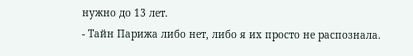нужно до 13 лет.
- Тайн Парижа либо нет, либо я их просто не распознала.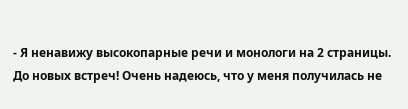- Я ненавижу высокопарные речи и монологи на 2 страницы.
До новых встреч! Очень надеюсь, что у меня получилась не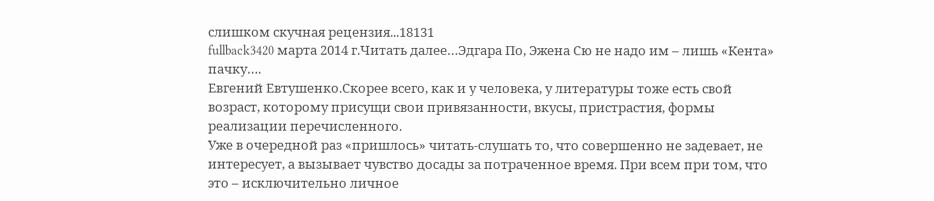слишком скучная рецензия...18131
fullback3420 марта 2014 г.Читать далее…Эдгара По, Эжена Сю не надо им – лишь «Кента» пачку….
Евгений Евтушенко.Скорее всего, как и у человека, у литературы тоже есть свой возраст, которому присущи свои привязанности, вкусы, пристрастия, формы реализации перечисленного.
Уже в очередной раз «пришлось» читать-слушать то, что совершенно не задевает, не интересует, а вызывает чувство досады за потраченное время. При всем при том, что это – исключительно личное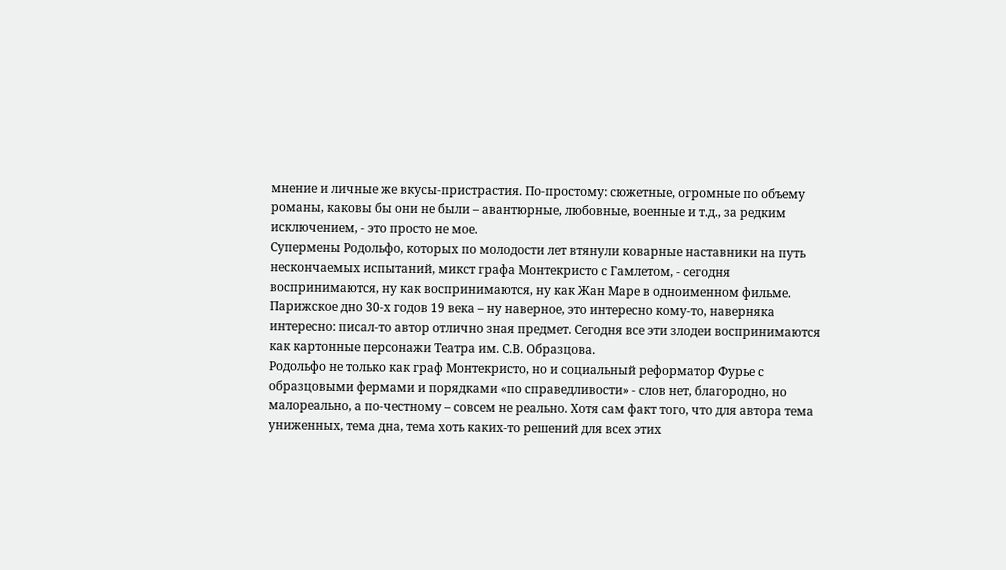мнение и личные же вкусы-пристрастия. По-простому: сюжетные, огромные по объему романы, каковы бы они не были – авантюрные, любовные, военные и т.д., за редким исключением, - это просто не мое.
Супермены Родольфо, которых по молодости лет втянули коварные наставники на путь нескончаемых испытаний, микст графа Монтекристо с Гамлетом, - сегодня воспринимаются, ну как воспринимаются, ну как Жан Маре в одноименном фильме. Парижское дно 30-х годов 19 века – ну наверное, это интересно кому-то, наверняка интересно: писал-то автор отлично зная предмет. Сегодня все эти злодеи воспринимаются как картонные персонажи Театра им. С.В. Образцова.
Родольфо не только как граф Монтекристо, но и социальный реформатор Фурье с образцовыми фермами и порядками «по справедливости» - слов нет, благородно, но малореально, а по-честному – совсем не реально. Хотя сам факт того, что для автора тема униженных, тема дна, тема хоть каких-то решений для всех этих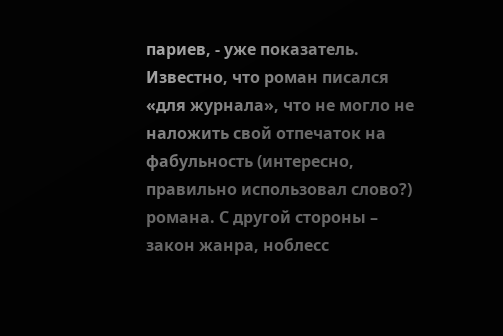париев, - уже показатель.
Известно, что роман писался «для журнала», что не могло не наложить свой отпечаток на фабульность (интересно, правильно использовал слово?) романа. С другой стороны – закон жанра, ноблесс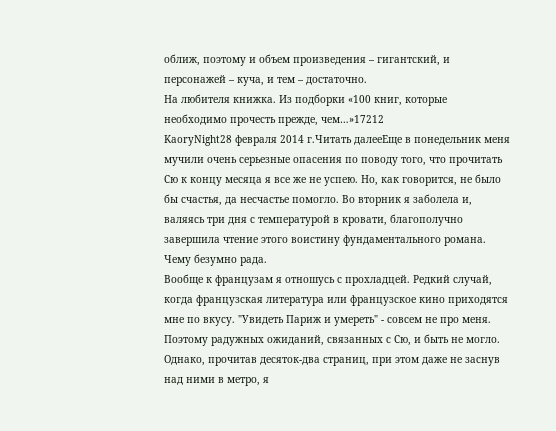оближ, поэтому и объем произведения – гигантский, и персонажей – куча, и тем – достаточно.
На любителя книжка. Из подборки «100 книг, которые необходимо прочесть прежде, чем…»17212
KaoryNight28 февраля 2014 г.Читать далееЕще в понедельник меня мучили очень серьезные опасения по поводу того, что прочитать Сю к концу месяца я все же не успею. Но, как говорится, не было бы счастья, да несчастье помогло. Во вторник я заболела и, валяясь три дня с температурой в кровати, благополучно завершила чтение этого воистину фундаментального романа. Чему безумно рада.
Вообще к французам я отношусь с прохладцей. Редкий случай, когда французская литература или французское кино приходятся мне по вкусу. "Увидеть Париж и умереть" - совсем не про меня. Поэтому радужных ожиданий, связанных с Сю, и быть не могло. Однако, прочитав десяток-два страниц, при этом даже не заснув над ними в метро, я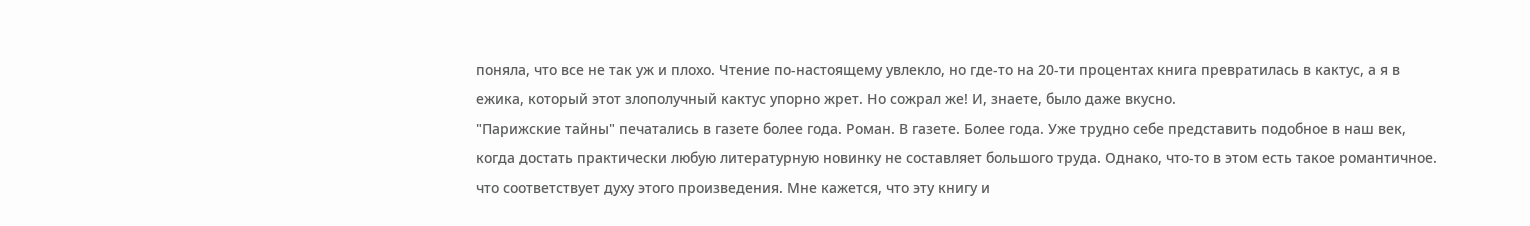поняла, что все не так уж и плохо. Чтение по-настоящему увлекло, но где-то на 20-ти процентах книга превратилась в кактус, а я в ежика, который этот злополучный кактус упорно жрет. Но сожрал же! И, знаете, было даже вкусно.
"Парижские тайны" печатались в газете более года. Роман. В газете. Более года. Уже трудно себе представить подобное в наш век, когда достать практически любую литературную новинку не составляет большого труда. Однако, что-то в этом есть такое романтичное. что соответствует духу этого произведения. Мне кажется, что эту книгу и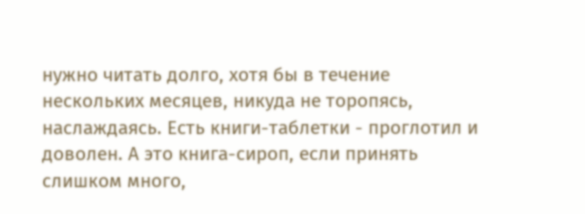нужно читать долго, хотя бы в течение нескольких месяцев, никуда не торопясь, наслаждаясь. Есть книги-таблетки - проглотил и доволен. А это книга-сироп, если принять слишком много,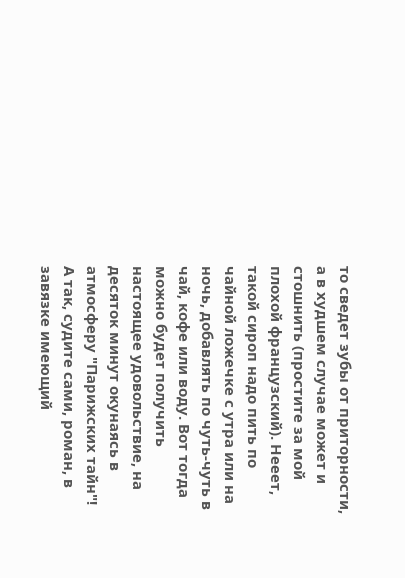то сведет зубы от приторности, а в худшем случае может и стошнить (простите за мой плохой французский). Нееет, такой сироп надо пить по чайной ложечке с утра или на ночь, добавлять по чуть-чуть в чай, кофе или воду. Вот тогда можно будет получить настоящее удовольствие, на десяток минут окунаясь в атмосферу "Парижских тайн"!
А так, судите сами, роман, в завязке имеющий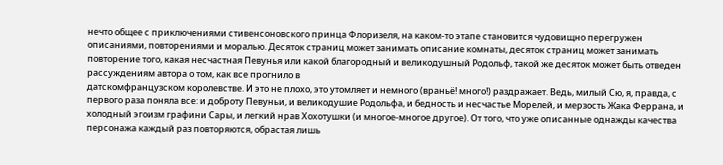нечто общее с приключениями стивенсоновского принца Флоризеля, на каком-то этапе становится чудовищно перегружен описаниями, повторениями и моралью. Десяток страниц может занимать описание комнаты, десяток страниц может занимать повторение того, какая несчастная Певунья или какой благородный и великодушный Родольф, такой же десяток может быть отведен рассуждениям автора о том, как все прогнило в
датскомфранцузском королевстве. И это не плохо, это утомляет и немного (враньё! много!) раздражает. Ведь, милый Сю, я, правда, с первого раза поняла все: и доброту Певуньи, и великодушие Родольфа, и бедность и несчастье Морелей, и мерзость Жака Феррана, и холодный эгоизм графини Сары, и легкий нрав Хохотушки (и многое-многое другое). От того, что уже описанные однажды качества персонажа каждый раз повторяются, обрастая лишь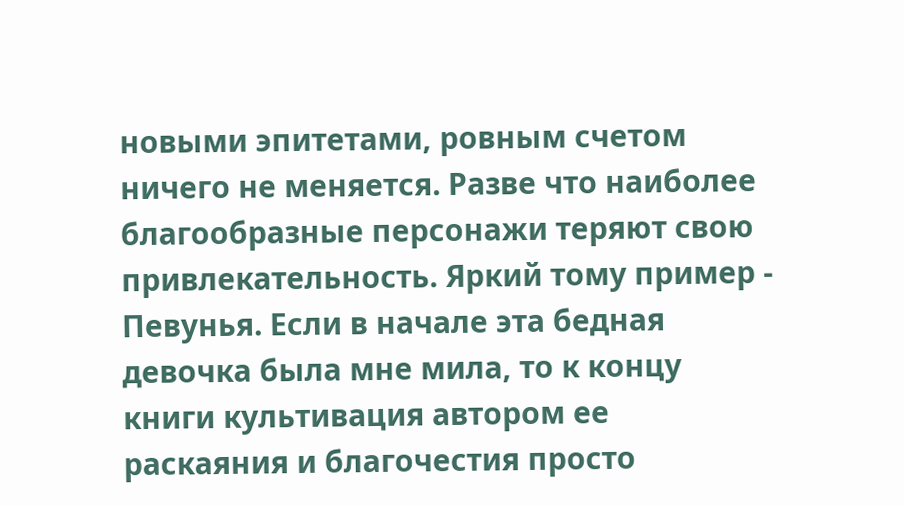новыми эпитетами, ровным счетом ничего не меняется. Разве что наиболее благообразные персонажи теряют свою привлекательность. Яркий тому пример - Певунья. Если в начале эта бедная девочка была мне мила, то к концу книги культивация автором ее раскаяния и благочестия просто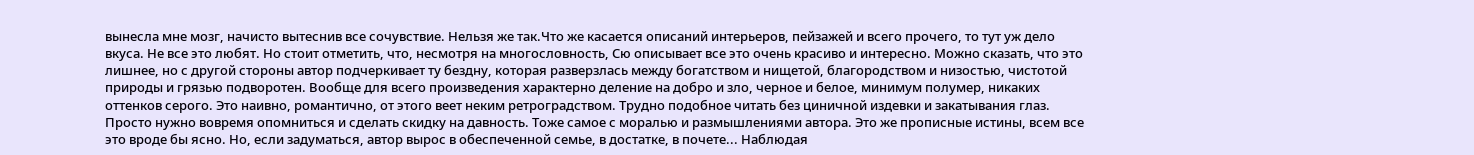вынесла мне мозг, начисто вытеснив все сочувствие. Нельзя же так.Что же касается описаний интерьеров, пейзажей и всего прочего, то тут уж дело вкуса. Не все это любят. Но стоит отметить, что, несмотря на многословность, Сю описывает все это очень красиво и интересно. Можно сказать, что это лишнее, но с другой стороны автор подчеркивает ту бездну, которая разверзлась между богатством и нищетой, благородством и низостью, чистотой природы и грязью подворотен. Вообще для всего произведения характерно деление на добро и зло, черное и белое, минимум полумер, никаких оттенков серого. Это наивно, романтично, от этого веет неким ретроградством. Трудно подобное читать без циничной издевки и закатывания глаз. Просто нужно вовремя опомниться и сделать скидку на давность. Тоже самое с моралью и размышлениями автора. Это же прописные истины, всем все это вроде бы ясно. Но, если задуматься, автор вырос в обеспеченной семье, в достатке, в почете... Наблюдая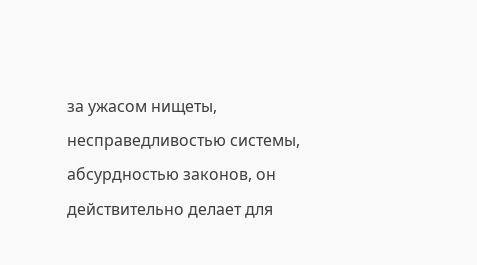за ужасом нищеты, несправедливостью системы, абсурдностью законов, он действительно делает для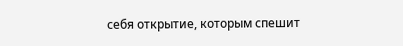себя открытие, которым спешит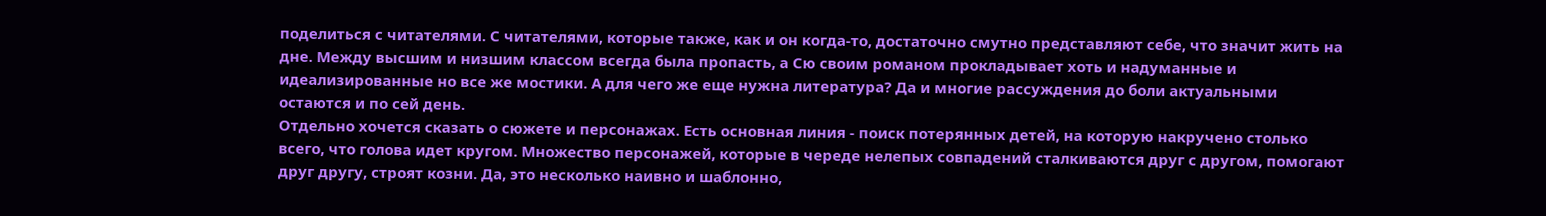поделиться с читателями. С читателями, которые также, как и он когда-то, достаточно смутно представляют себе, что значит жить на дне. Между высшим и низшим классом всегда была пропасть, а Сю своим романом прокладывает хоть и надуманные и идеализированные но все же мостики. А для чего же еще нужна литература? Да и многие рассуждения до боли актуальными остаются и по сей день.
Отдельно хочется сказать о сюжете и персонажах. Есть основная линия - поиск потерянных детей, на которую накручено столько всего, что голова идет кругом. Множество персонажей, которые в череде нелепых совпадений сталкиваются друг с другом, помогают друг другу, строят козни. Да, это несколько наивно и шаблонно,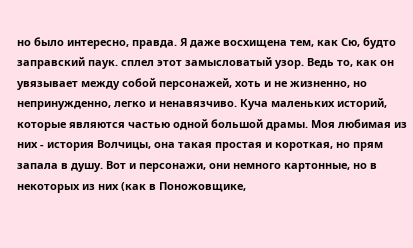но было интересно, правда. Я даже восхищена тем, как Сю, будто заправский паук. сплел этот замысловатый узор. Ведь то, как он увязывает между собой персонажей, хоть и не жизненно, но непринужденно, легко и ненавязчиво. Куча маленьких историй, которые являются частью одной большой драмы. Моя любимая из них - история Волчицы, она такая простая и короткая, но прям запала в душу. Вот и персонажи, они немного картонные, но в некоторых из них (как в Поножовщике,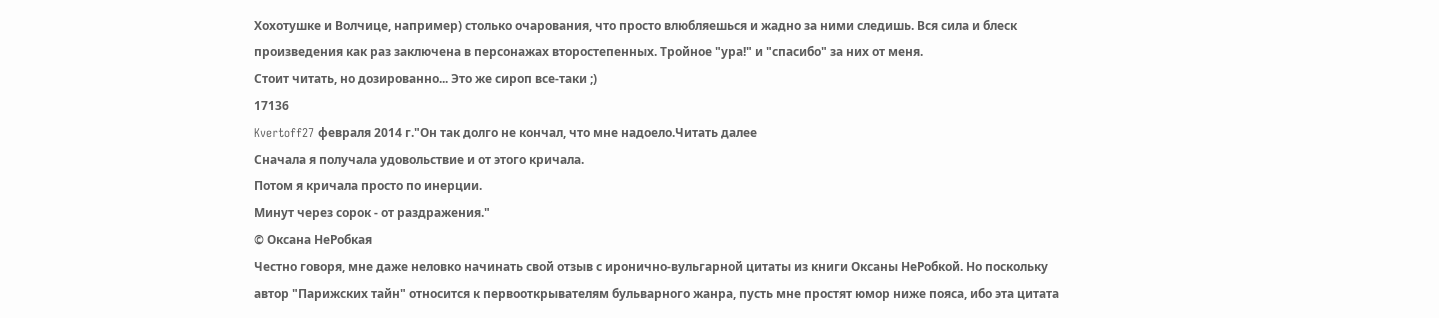Хохотушке и Волчице, например) столько очарования, что просто влюбляешься и жадно за ними следишь. Вся сила и блеск произведения как раз заключена в персонажах второстепенных. Тройное "ура!" и "спасибо" за них от меня.
Стоит читать, но дозированно... Это же сироп все-таки ;)
17136
Kvertoff27 февраля 2014 г."Он так долго не кончал, что мне надоело.Читать далее
Сначала я получала удовольствие и от этого кричала.
Потом я кричала просто по инерции.
Минут через сорок - от раздражения."
© Оксана НеРобкая
Честно говоря, мне даже неловко начинать свой отзыв с иронично-вульгарной цитаты из книги Оксаны НеРобкой. Но поскольку автор "Парижских тайн" относится к первооткрывателям бульварного жанра, пусть мне простят юмор ниже пояса, ибо эта цитата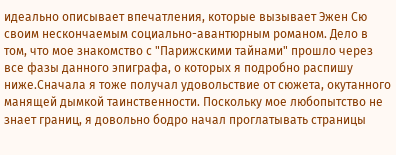идеально описывает впечатления, которые вызывает Эжен Сю своим нескончаемым социально-авантюрным романом. Дело в том, что мое знакомство с "Парижскими тайнами" прошло через все фазы данного эпиграфа, о которых я подробно распишу ниже.Сначала я тоже получал удовольствие от сюжета, окутанного манящей дымкой таинственности. Поскольку мое любопытство не знает границ, я довольно бодро начал проглатывать страницы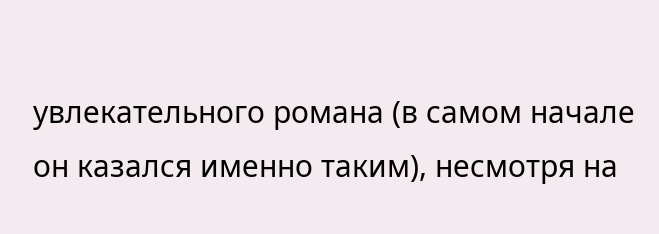увлекательного романа (в самом начале он казался именно таким), несмотря на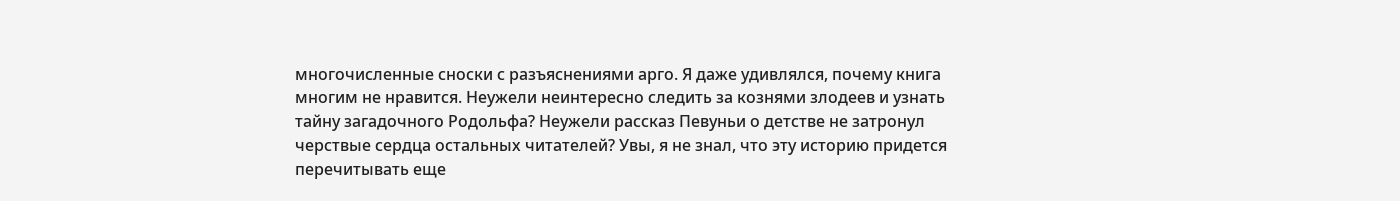многочисленные сноски с разъяснениями арго. Я даже удивлялся, почему книга многим не нравится. Неужели неинтересно следить за кознями злодеев и узнать тайну загадочного Родольфа? Неужели рассказ Певуньи о детстве не затронул черствые сердца остальных читателей? Увы, я не знал, что эту историю придется перечитывать еще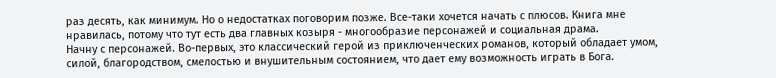раз десять, как минимум. Но о недостатках поговорим позже. Все-таки хочется начать с плюсов. Книга мне нравилась, потому что тут есть два главных козыря - многообразие персонажей и социальная драма.
Начну с персонажей. Во-первых, это классический герой из приключенческих романов, который обладает умом, силой, благородством, смелостью и внушительным состоянием, что дает ему возможность играть в Бога.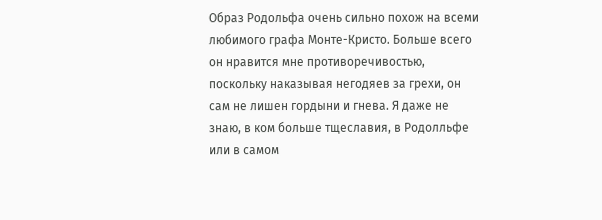Образ Родольфа очень сильно похож на всеми любимого графа Монте-Кристо. Больше всего он нравится мне противоречивостью, поскольку наказывая негодяев за грехи, он сам не лишен гордыни и гнева. Я даже не знаю, в ком больше тщеславия, в Родолльфе или в самом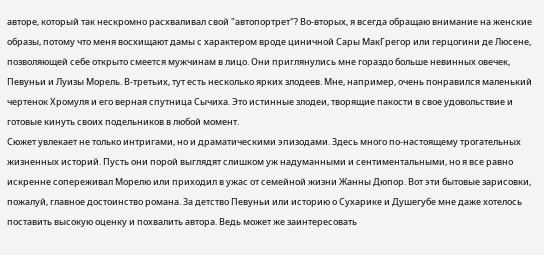авторе, который так нескромно расхваливал свой "автопортрет"? Во-вторых, я всегда обращаю внимание на женские образы, потому что меня восхищают дамы с характером вроде циничной Сары МакГрегор или герцогини де Люсене, позволяющей себе открыто смеется мужчинам в лицо. Они приглянулись мне гораздо больше невинных овечек, Певуньи и Луизы Морель. В-третьих, тут есть несколько ярких злодеев. Мне, например, очень понравился маленький чертенок Хромуля и его верная спутница Сычиха. Это истинные злодеи, творящие пакости в свое удовольствие и готовые кинуть своих подельников в любой момент.
Сюжет увлекает не только интригами, но и драматическими эпизодами. Здесь много по-настоящему трогательных жизненных историй. Пусть они порой выглядят слишком уж надуманными и сентиментальными, но я все равно искренне сопереживал Морелю или приходил в ужас от семейной жизни Жанны Дюпор. Вот эти бытовые зарисовки, пожалуй, главное достоинство романа. За детство Певуньи или историю о Сухарике и Душегубе мне даже хотелось поставить высокую оценку и похвалить автора. Ведь может же заинтересовать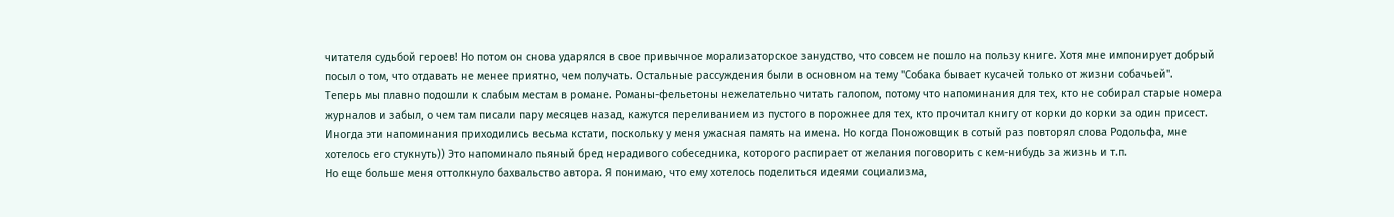читателя судьбой героев! Но потом он снова ударялся в свое привычное морализаторское занудство, что совсем не пошло на пользу книге. Хотя мне импонирует добрый посыл о том, что отдавать не менее приятно, чем получать. Остальные рассуждения были в основном на тему "Собака бывает кусачей только от жизни собачьей".
Теперь мы плавно подошли к слабым местам в романе. Романы-фельетоны нежелательно читать галопом, потому что напоминания для тех, кто не собирал старые номера журналов и забыл, о чем там писали пару месяцев назад, кажутся переливанием из пустого в порожнее для тех, кто прочитал книгу от корки до корки за один присест. Иногда эти напоминания приходились весьма кстати, поскольку у меня ужасная память на имена. Но когда Поножовщик в сотый раз повторял слова Родольфа, мне хотелось его стукнуть)) Это напоминало пьяный бред нерадивого собеседника, которого распирает от желания поговорить с кем-нибудь за жизнь и т.п.
Но еще больше меня оттолкнуло бахвальство автора. Я понимаю, что ему хотелось поделиться идеями социализма,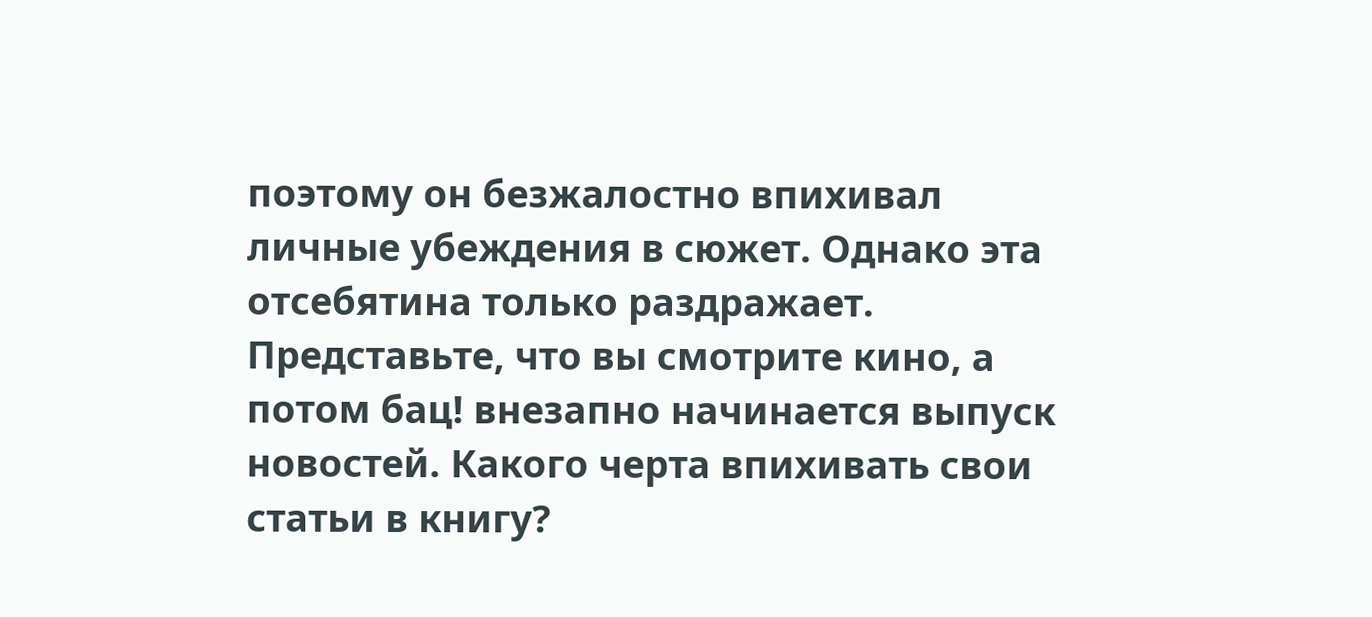поэтому он безжалостно впихивал личные убеждения в сюжет. Однако эта отсебятина только раздражает. Представьте, что вы смотрите кино, а потом бац! внезапно начинается выпуск новостей. Какого черта впихивать свои статьи в книгу?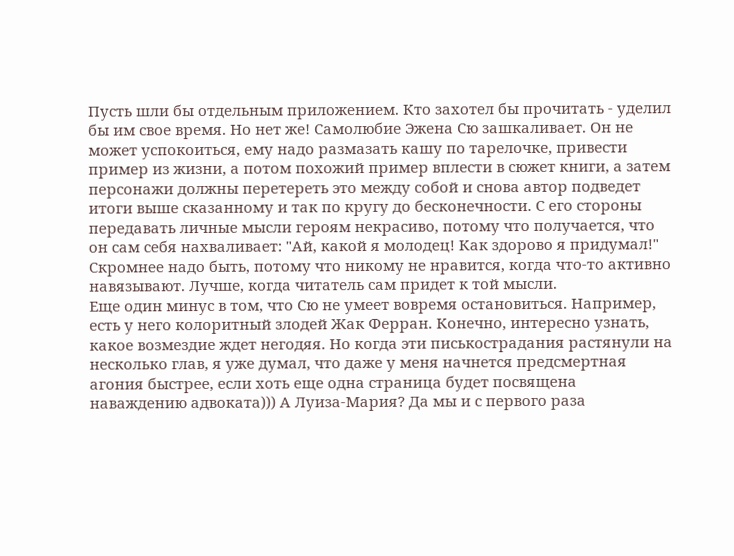Пусть шли бы отдельным приложением. Кто захотел бы прочитать - уделил бы им свое время. Но нет же! Самолюбие Эжена Сю зашкаливает. Он не может успокоиться, ему надо размазать кашу по тарелочке, привести пример из жизни, а потом похожий пример вплести в сюжет книги, а затем персонажи должны перетереть это между собой и снова автор подведет итоги выше сказанному и так по кругу до бесконечности. С его стороны передавать личные мысли героям некрасиво, потому что получается, что он сам себя нахваливает: "Ай, какой я молодец! Как здорово я придумал!" Скромнее надо быть, потому что никому не нравится, когда что-то активно навязывают. Лучше, когда читатель сам придет к той мысли.
Еще один минус в том, что Сю не умеет вовремя остановиться. Например, есть у него колоритный злодей Жак Ферран. Конечно, интересно узнать, какое возмездие ждет негодяя. Но когда эти писькострадания растянули на несколько глав, я уже думал, что даже у меня начнется предсмертная агония быстрее, если хоть еще одна страница будет посвящена наваждению адвоката))) А Луиза-Мария? Да мы и с первого раза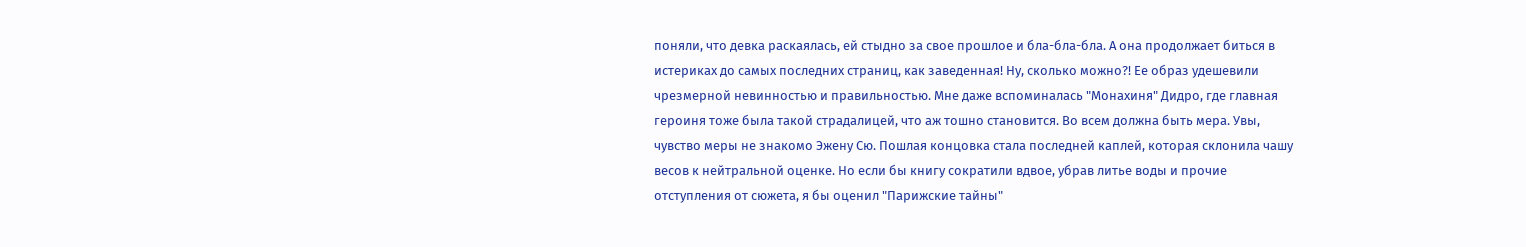поняли, что девка раскаялась, ей стыдно за свое прошлое и бла-бла-бла. А она продолжает биться в истериках до самых последних страниц, как заведенная! Ну, сколько можно?! Ее образ удешевили чрезмерной невинностью и правильностью. Мне даже вспоминалась "Монахиня" Дидро, где главная героиня тоже была такой страдалицей, что аж тошно становится. Во всем должна быть мера. Увы, чувство меры не знакомо Эжену Сю. Пошлая концовка стала последней каплей, которая склонила чашу весов к нейтральной оценке. Но если бы книгу сократили вдвое, убрав литье воды и прочие отступления от сюжета, я бы оценил "Парижские тайны"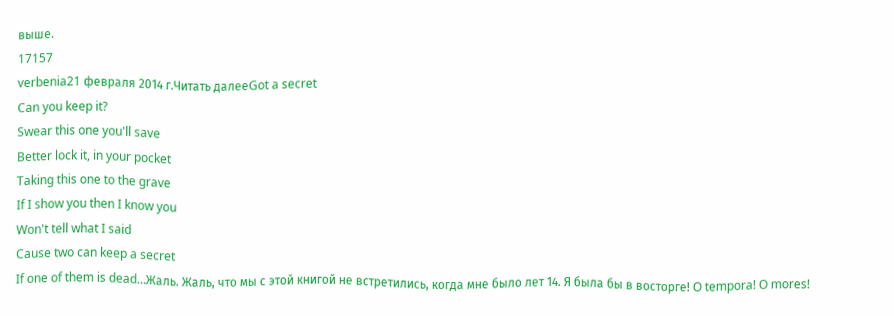выше.
17157
verbenia21 февраля 2014 г.Читать далееGot a secret
Can you keep it?
Swear this one you'll save
Better lock it, in your pocket
Taking this one to the grave
If I show you then I know you
Won't tell what I said
Cause two can keep a secret
If one of them is dead…Жаль. Жаль, что мы с этой книгой не встретились, когда мне было лет 14. Я была бы в восторге! O tempora! O mores!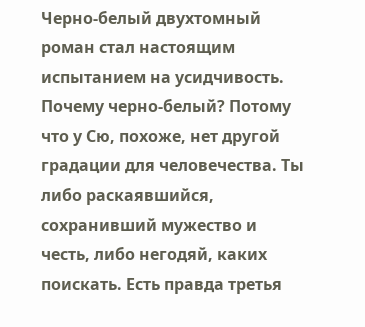Черно-белый двухтомный роман стал настоящим испытанием на усидчивость. Почему черно-белый? Потому что у Сю, похоже, нет другой градации для человечества. Ты либо раскаявшийся, сохранивший мужество и честь, либо негодяй, каких поискать. Есть правда третья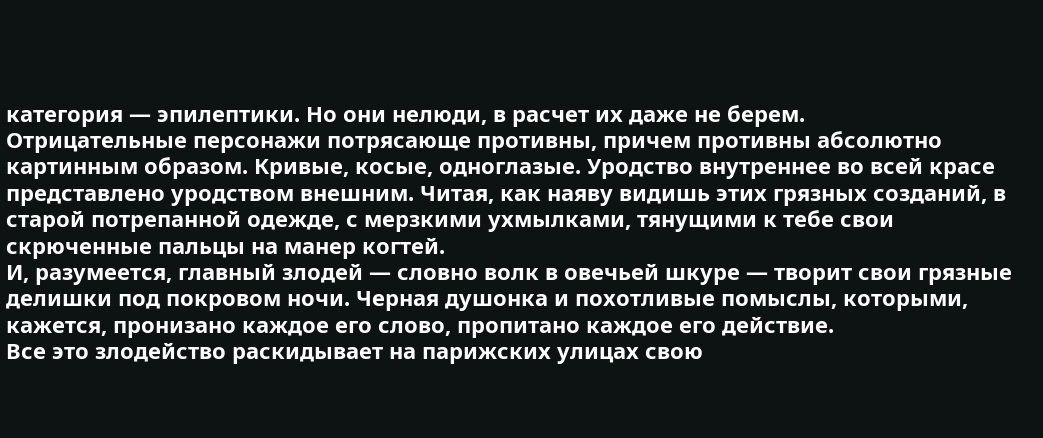категория — эпилептики. Но они нелюди, в расчет их даже не берем.
Отрицательные персонажи потрясающе противны, причем противны абсолютно картинным образом. Кривые, косые, одноглазые. Уродство внутреннее во всей красе представлено уродством внешним. Читая, как наяву видишь этих грязных созданий, в старой потрепанной одежде, с мерзкими ухмылками, тянущими к тебе свои скрюченные пальцы на манер когтей.
И, разумеется, главный злодей — словно волк в овечьей шкуре — творит свои грязные делишки под покровом ночи. Черная душонка и похотливые помыслы, которыми, кажется, пронизано каждое его слово, пропитано каждое его действие.
Все это злодейство раскидывает на парижских улицах свою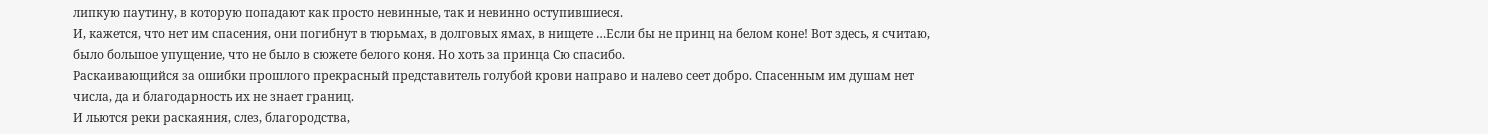липкую паутину, в которую попадают как просто невинные, так и невинно оступившиеся.
И, кажется, что нет им спасения, они погибнут в тюрьмах, в долговых ямах, в нищете …Если бы не принц на белом коне! Вот здесь, я считаю, было большое упущение, что не было в сюжете белого коня. Но хоть за принца Сю спасибо.
Раскаивающийся за ошибки прошлого прекрасный представитель голубой крови направо и налево сеет добро. Спасенным им душам нет числа, да и благодарность их не знает границ.
И льются реки раскаяния, слез, благородства,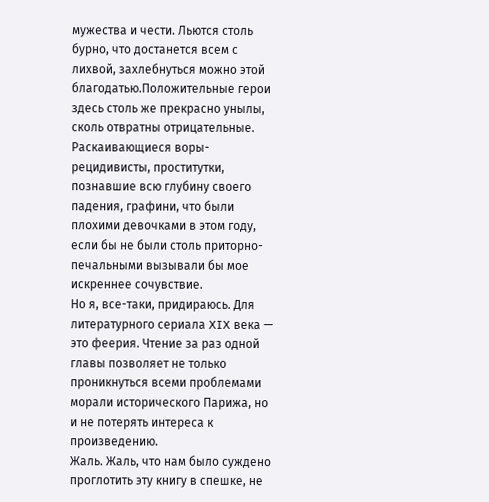мужества и чести. Льются столь бурно, что достанется всем с лихвой, захлебнуться можно этой благодатью.Положительные герои здесь столь же прекрасно унылы, сколь отвратны отрицательные. Раскаивающиеся воры-рецидивисты, проститутки, познавшие всю глубину своего падения, графини, что были плохими девочками в этом году, если бы не были столь приторно-печальными вызывали бы мое искреннее сочувствие.
Но я, все-таки, придираюсь. Для литературного сериала XIX века — это феерия. Чтение за раз одной главы позволяет не только проникнуться всеми проблемами морали исторического Парижа, но и не потерять интереса к произведению.
Жаль. Жаль, что нам было суждено проглотить эту книгу в спешке, не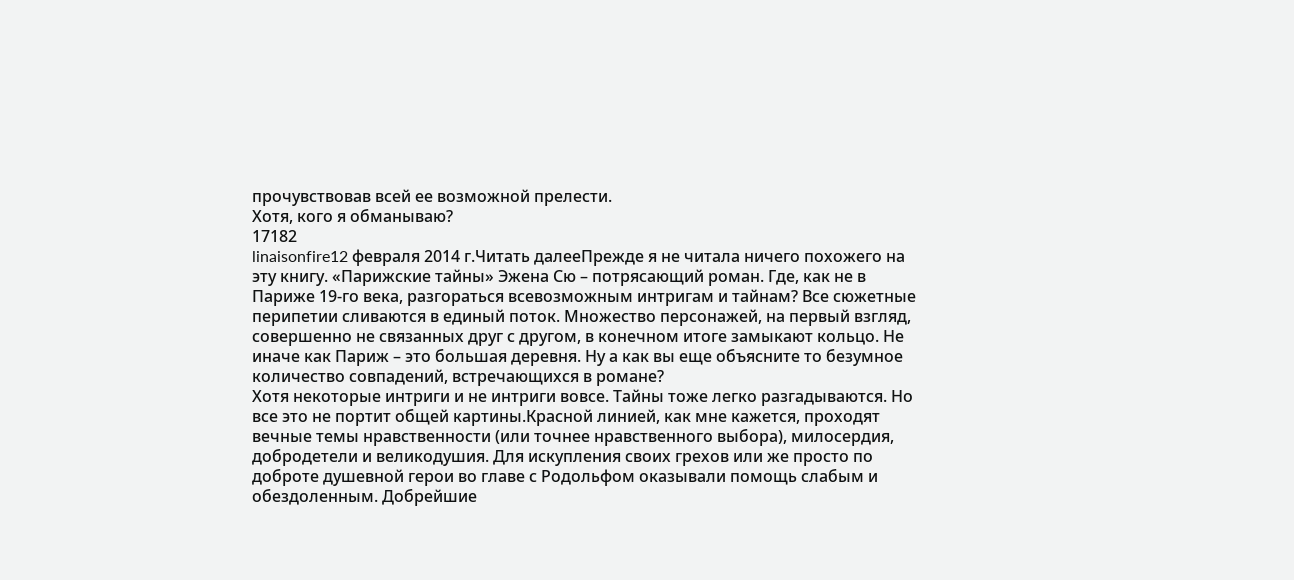прочувствовав всей ее возможной прелести.
Хотя, кого я обманываю?
17182
linaisonfire12 февраля 2014 г.Читать далееПрежде я не читала ничего похожего на эту книгу. «Парижские тайны» Эжена Сю – потрясающий роман. Где, как не в Париже 19-го века, разгораться всевозможным интригам и тайнам? Все сюжетные перипетии сливаются в единый поток. Множество персонажей, на первый взгляд, совершенно не связанных друг с другом, в конечном итоге замыкают кольцо. Не иначе как Париж – это большая деревня. Ну а как вы еще объясните то безумное количество совпадений, встречающихся в романе?
Хотя некоторые интриги и не интриги вовсе. Тайны тоже легко разгадываются. Но все это не портит общей картины.Красной линией, как мне кажется, проходят вечные темы нравственности (или точнее нравственного выбора), милосердия, добродетели и великодушия. Для искупления своих грехов или же просто по доброте душевной герои во главе с Родольфом оказывали помощь слабым и обездоленным. Добрейшие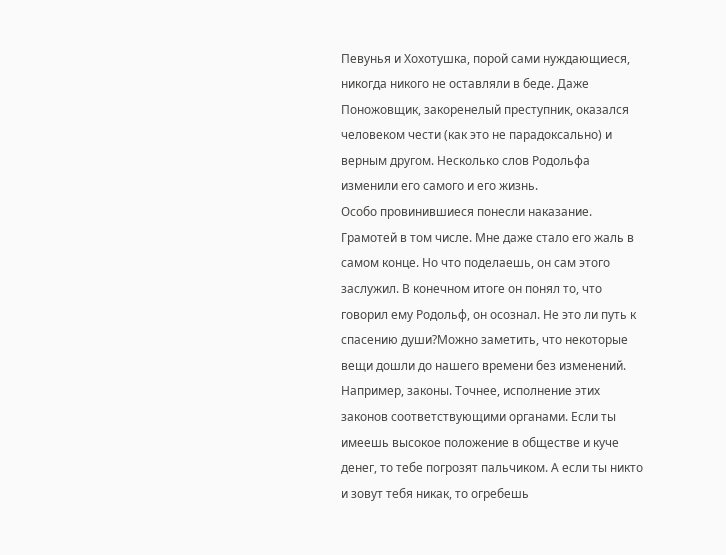Певунья и Хохотушка, порой сами нуждающиеся, никогда никого не оставляли в беде. Даже Поножовщик, закоренелый преступник, оказался человеком чести (как это не парадоксально) и верным другом. Несколько слов Родольфа изменили его самого и его жизнь.
Особо провинившиеся понесли наказание. Грамотей в том числе. Мне даже стало его жаль в самом конце. Но что поделаешь, он сам этого заслужил. В конечном итоге он понял то, что говорил ему Родольф, он осознал. Не это ли путь к спасению души?Можно заметить, что некоторые вещи дошли до нашего времени без изменений. Например, законы. Точнее, исполнение этих законов соответствующими органами. Если ты имеешь высокое положение в обществе и куче денег, то тебе погрозят пальчиком. А если ты никто и зовут тебя никак, то огребешь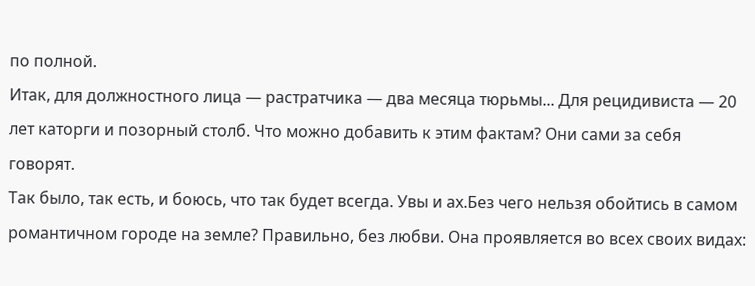по полной.
Итак, для должностного лица — растратчика — два месяца тюрьмы... Для рецидивиста — 20 лет каторги и позорный столб. Что можно добавить к этим фактам? Они сами за себя говорят.
Так было, так есть, и боюсь, что так будет всегда. Увы и ах.Без чего нельзя обойтись в самом романтичном городе на земле? Правильно, без любви. Она проявляется во всех своих видах: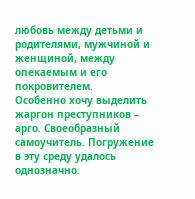любовь между детьми и родителями, мужчиной и женщиной, между опекаемым и его покровителем.
Особенно хочу выделить жаргон преступников – арго. Своеобразный самоучитель. Погружение в эту среду удалось однозначно.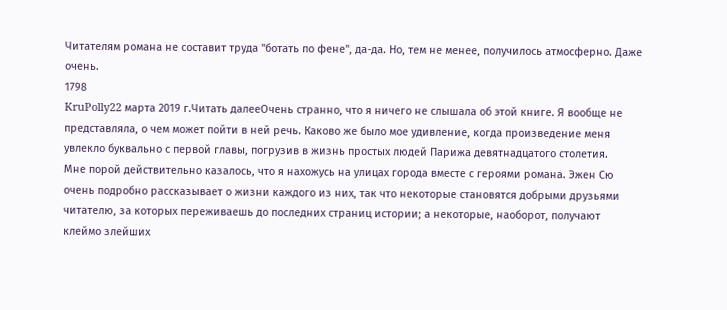Читателям романа не составит труда "ботать по фене", да-да. Но, тем не менее, получилось атмосферно. Даже очень.
1798
KruPolly22 марта 2019 г.Читать далееОчень странно, что я ничего не слышала об этой книге. Я вообще не представляла, о чем может пойти в ней речь. Каково же было мое удивление, когда произведение меня увлекло буквально с первой главы, погрузив в жизнь простых людей Парижа девятнадцатого столетия.
Мне порой действительно казалось, что я нахожусь на улицах города вместе с героями романа. Эжен Сю очень подробно рассказывает о жизни каждого из них, так что некоторые становятся добрыми друзьями читателю, за которых переживаешь до последних страниц истории; а некоторые, наоборот, получают клеймо злейших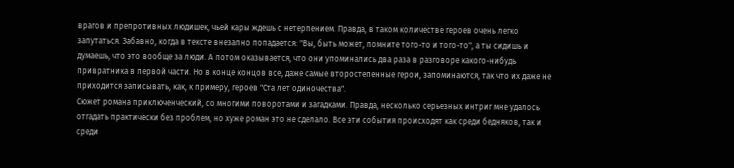врагов и препротивных людишек, чьей кары ждешь с нетерпением. Правда, в таком количестве героев очень легко запутаться. Забавно, когда в тексте внезапно попадается: "Вы, быть может, помните того-то и того-то", а ты сидишь и думаешь, что это вообще за люди. А потом оказывается, что они упоминались два раза в разговоре какого-нибудь привратника в первой части. Но в конце концов все, даже самые второстепенные герои, запоминаются, так что их даже не приходится записывать, как, к примеру, героев "Ста лет одиночества".
Сюжет романа приключенческий, со многими поворотами и загадками. Правда, несколько серьезных интриг мне удалось отгадать практически без проблем, но хуже роман это не сделало. Все эти события происходят как среди бедняков, так и среди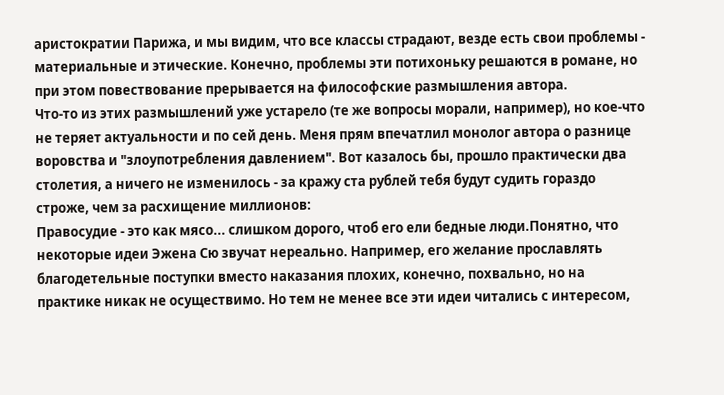аристократии Парижа, и мы видим, что все классы страдают, везде есть свои проблемы - материальные и этические. Конечно, проблемы эти потихоньку решаются в романе, но при этом повествование прерывается на философские размышления автора.
Что-то из этих размышлений уже устарело (те же вопросы морали, например), но кое-что не теряет актуальности и по сей день. Меня прям впечатлил монолог автора о разнице воровства и "злоупотребления давлением". Вот казалось бы, прошло практически два столетия, а ничего не изменилось - за кражу ста рублей тебя будут судить гораздо строже, чем за расхищение миллионов:
Правосудие - это как мясо... слишком дорого, чтоб его ели бедные люди.Понятно, что некоторые идеи Эжена Сю звучат нереально. Например, его желание прославлять благодетельные поступки вместо наказания плохих, конечно, похвально, но на практике никак не осуществимо. Но тем не менее все эти идеи читались с интересом,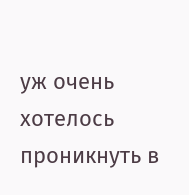уж очень хотелось проникнуть в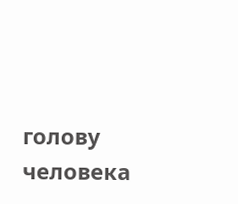голову человека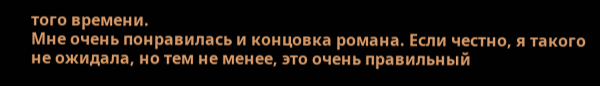того времени.
Мне очень понравилась и концовка романа. Если честно, я такого не ожидала, но тем не менее, это очень правильный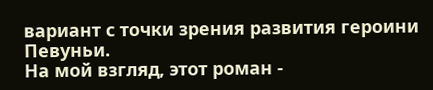вариант с точки зрения развития героини Певуньи.
На мой взгляд, этот роман -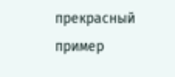прекрасный пример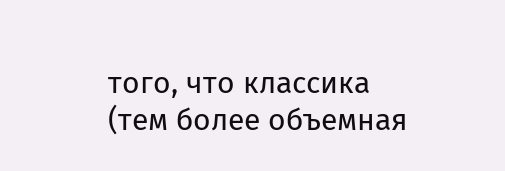того, что классика (тем более объемная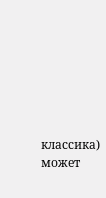классика) может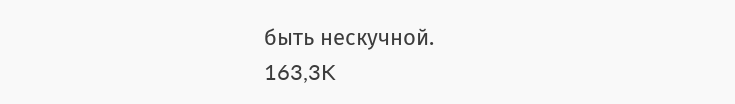быть нескучной.
163,3K